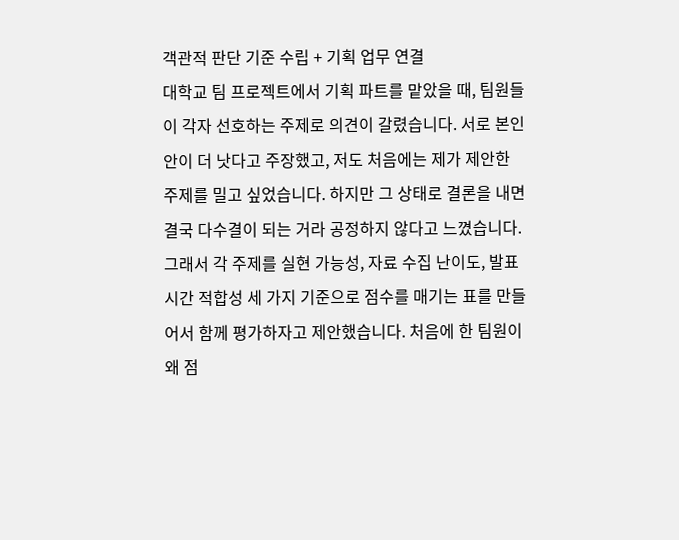객관적 판단 기준 수립 + 기획 업무 연결
대학교 팀 프로젝트에서 기획 파트를 맡았을 때, 팀원들이 각자 선호하는 주제로 의견이 갈렸습니다. 서로 본인 안이 더 낫다고 주장했고, 저도 처음에는 제가 제안한 주제를 밀고 싶었습니다. 하지만 그 상태로 결론을 내면 결국 다수결이 되는 거라 공정하지 않다고 느꼈습니다. 그래서 각 주제를 실현 가능성, 자료 수집 난이도, 발표 시간 적합성 세 가지 기준으로 점수를 매기는 표를 만들어서 함께 평가하자고 제안했습니다. 처음에 한 팀원이 왜 점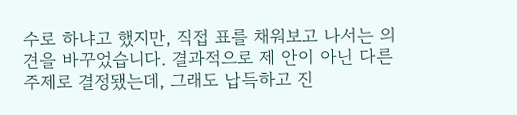수로 하냐고 했지만, 직접 표를 채워보고 나서는 의견을 바꾸었습니다. 결과적으로 제 안이 아닌 다른 주제로 결정됐는데, 그래도 납득하고 진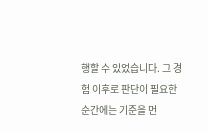행할 수 있었습니다. 그 경험 이후로 판단이 필요한 순간에는 기준을 먼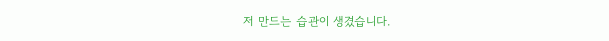저 만드는 습관이 생겼습니다.